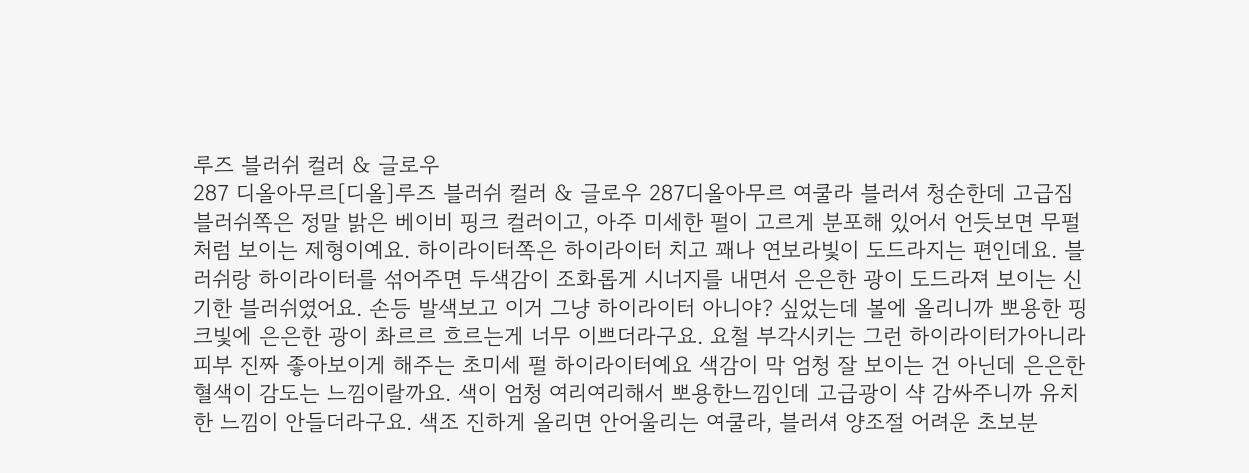루즈 블러쉬 컬러 & 글로우
287 디올아무르[디올]루즈 블러쉬 컬러 & 글로우 287디올아무르 여쿨라 블러셔 청순한데 고급짐 블러쉬쪽은 정말 밝은 베이비 핑크 컬러이고, 아주 미세한 펄이 고르게 분포해 있어서 언듯보면 무펄처럼 보이는 제형이예요. 하이라이터쪽은 하이라이터 치고 꽤나 연보라빛이 도드라지는 편인데요. 블러쉬랑 하이라이터를 섞어주면 두색감이 조화롭게 시너지를 내면서 은은한 광이 도드라져 보이는 신기한 블러쉬였어요. 손등 발색보고 이거 그냥 하이라이터 아니야? 싶었는데 볼에 올리니까 뽀용한 핑크빛에 은은한 광이 촤르르 흐르는게 너무 이쁘더라구요. 요철 부각시키는 그런 하이라이터가아니라 피부 진짜 좋아보이게 해주는 초미세 펄 하이라이터예요 색감이 막 엄청 잘 보이는 건 아닌데 은은한 혈색이 감도는 느낌이랄까요. 색이 엄청 여리여리해서 뽀용한느낌인데 고급광이 샥 감싸주니까 유치한 느낌이 안들더라구요. 색조 진하게 올리면 안어울리는 여쿨라, 블러셔 양조절 어려운 초보분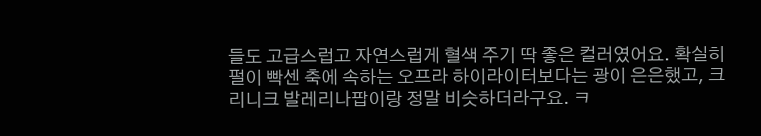들도 고급스럽고 자연스럽게 혈색 주기 딱 좋은 컬러였어요. 확실히 펄이 빡센 축에 속하는 오프라 하이라이터보다는 광이 은은했고, 크리니크 발레리나팝이랑 정말 비슷하더라구요. ㅋ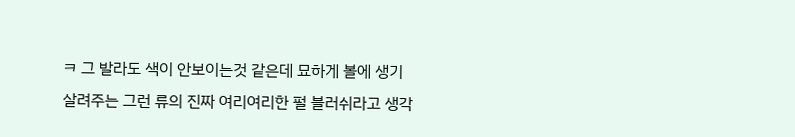ㅋ 그 발라도 색이 안보이는것 같은데 묘하게 볼에 생기 살려주는 그런 류의 진짜 여리여리한 펄 블러쉬라고 생각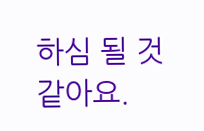하심 될 것 같아요.